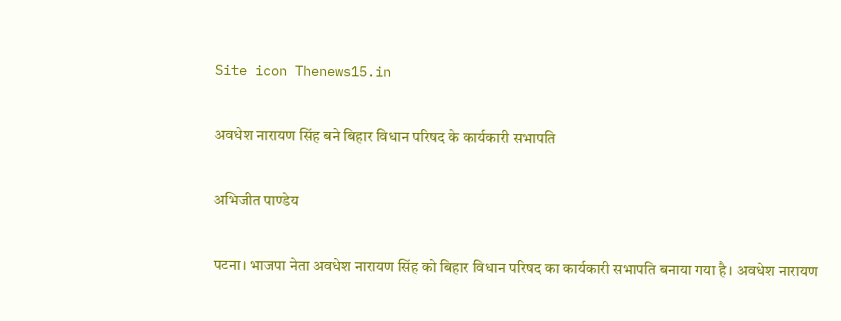Site icon Thenews15.in

अवधेश नारायण सिंह बने बिहार विधान परिषद के कार्यकारी सभापति

अभिजीत पाण्डेय

पटना। भाजपा नेता अवधेश नारायण सिंह को बिहार विधान परिषद का कार्यकारी सभापति बनाया गया है। अवधेश नारायण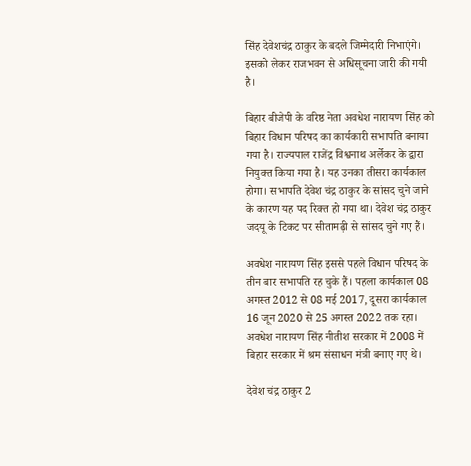सिंह देवेशचंद्र ठाकुर के बदले जिम्मेदारी निभाएंगे। इसको लेकर राजभवन से अधिसूचना जारी की गयी है।

बिहार बीजेपी के वरिष्ठ नेता अवधेश नारायण सिंह को बिहार विधान परिषद का कार्यकारी सभापति बनाया गया है। राज्यपाल राजेंद्र विश्वनाथ अर्लेकर के द्वारा नियुक्त किया गया है। यह उनका तीसरा कार्यकाल होगा। सभापति देवेश चंद्र ठाकुर के सांसद चुने जाने के कारण यह पद रिक्त हो गया था। देवेश चंद्र ठाकुर जदयू के टिकट पर सीतामढ़ी से सांसद चुने गए हैं।

अवधेश नारायण सिंह इससे पहले विधान परिषद के तीन बार सभापति रह चुके हैं। पहला कार्यकाल 08 अगस्त 2012 से 08 मई 2017, दूसरा कार्यकाल 16 जून 2020 से 25 अगस्त 2022 तक रहा। अवधेश नारायण सिंह नीतीश सरकार में 2008 में बिहार सरकार में श्रम संसाधन मंत्री बनाए गए थे।

देवेश चंद्र ठाकुर 2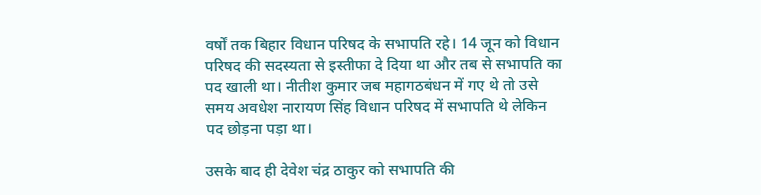वर्षों तक बिहार विधान परिषद के सभापति रहे। 14 जून को विधान परिषद की सदस्यता से इस्तीफा दे दिया था और तब से सभापति का पद खाली था। नीतीश कुमार जब महागठबंधन में गए थे तो उसे समय अवधेश नारायण सिंह विधान परिषद में सभापति थे लेकिन पद छोड़ना पड़ा था।

उसके बाद ही देवेश चंद्र ठाकुर को सभापति की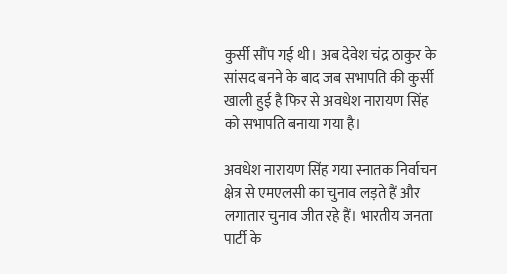कुर्सी सौंप गई थी। अब देवेश चंद्र ठाकुर के सांसद बनने के बाद जब सभापति की कुर्सी खाली हुई है फिर से अवधेश नारायण सिंह को सभापति बनाया गया है।

अवधेश नारायण सिंह गया स्नातक निर्वाचन क्षेत्र से एमएलसी का चुनाव लड़ते हैं और लगातार चुनाव जीत रहे हैं। भारतीय जनता पार्टी के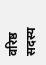वरिष्ठ सदस्य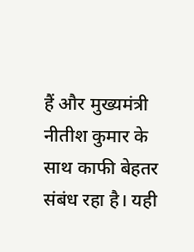हैं और मुख्यमंत्री नीतीश कुमार के साथ काफी बेहतर संबंध रहा है। यही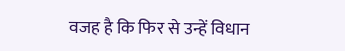वजह है कि फिर से उन्हें विधान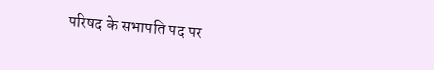परिषद के सभापति पद पर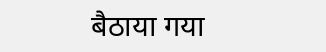बैठाया गया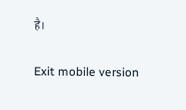है।

Exit mobile version